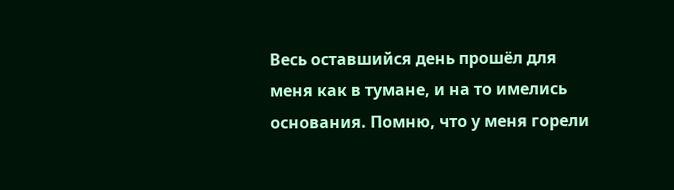Весь оставшийся день прошёл для меня как в тумане, и на то имелись основания. Помню, что у меня горели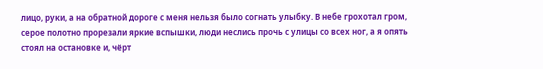лицо, руки, а на обратной дороге с меня нельзя было согнать улыбку. В небе грохотал гром, серое полотно прорезали яркие вспышки, люди неслись прочь с улицы со всех ног, а я опять стоял на остановке и, чёрт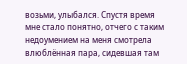возьми, улыбался. Спустя время мне стало понятно, отчего с таким недоумением на меня смотрела влюблённая пара, сидевшая там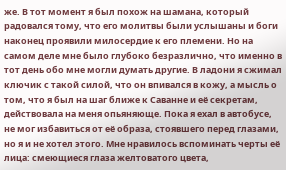же. В тот момент я был похож на шамана, который радовался тому, что его молитвы были услышаны и боги наконец проявили милосердие к его племени. Но на самом деле мне было глубоко безразлично, что именно в тот день обо мне могли думать другие. В ладони я сжимал ключик с такой силой, что он впивался в кожу, а мысль о том, что я был на шаг ближе к Саванне и её секретам, действовала на меня опьяняюще. Пока я ехал в автобусе, не мог избавиться от её образа, стоявшего перед глазами, но я и не хотел этого. Мне нравилось вспоминать черты её лица: смеющиеся глаза желтоватого цвета,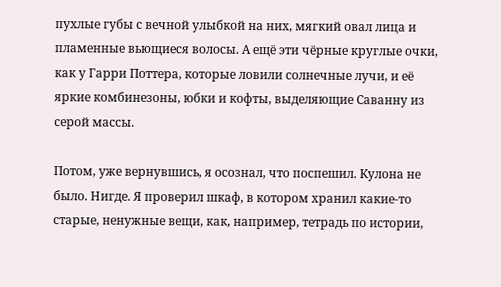пухлые губы с вечной улыбкой на них, мягкий овал лица и пламенные вьющиеся волосы. А ещё эти чёрные круглые очки, как у Гарри Поттера, которые ловили солнечные лучи, и её яркие комбинезоны, юбки и кофты, выделяющие Саванну из серой массы.

Потом, уже вернувшись, я осознал, что поспешил. Кулона не было. Нигде. Я проверил шкаф, в котором хранил какие-то старые, ненужные вещи, как, например, тетрадь по истории,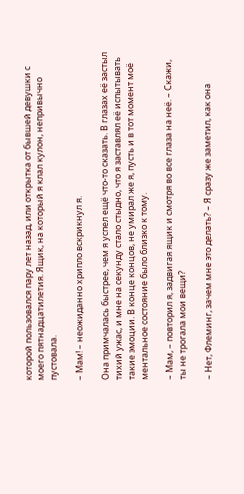которой пользовался пару лет назад, или открытка от бывшей девушки с моего пятнадцатилетия. Ящик, на который я клал кулон, непривычно пустовала.

– Мам! – неожиданно хрипло вскрикнул я.

Она примчалась быстрее, чем я успел ещё что-то сказать. В глазах её застыл тихий ужас, и мне на секунду стало стыдно, что я заставлял её испытывать такие эмоции. В конце концов, не умирал же я, пусть и в тот момент моё ментальное состояние было близко к тому.

– Мам, – повторил я, задвигая ящик и смотря во все глаза на неё. – Скажи, ты не трогала мои вещи?

– Нет, Флеминг, зачем мне это делать? – Я сразу же заметил, как она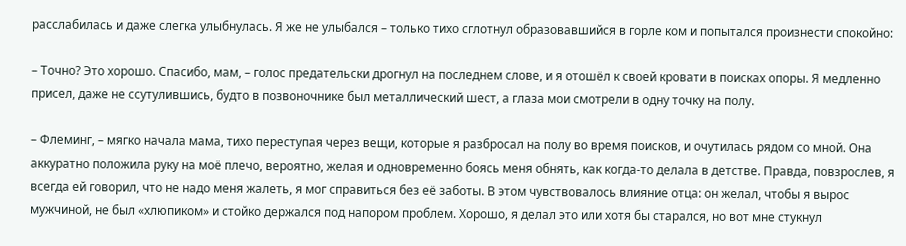расслабилась и даже слегка улыбнулась. Я же не улыбался – только тихо сглотнул образовавшийся в горле ком и попытался произнести спокойно:

– Точно? Это хорошо. Спасибо, мам, – голос предательски дрогнул на последнем слове, и я отошёл к своей кровати в поисках опоры. Я медленно присел, даже не ссутулившись, будто в позвоночнике был металлический шест, а глаза мои смотрели в одну точку на полу.

– Флеминг, – мягко начала мама, тихо переступая через вещи, которые я разбросал на полу во время поисков, и очутилась рядом со мной. Она аккуратно положила руку на моё плечо, вероятно, желая и одновременно боясь меня обнять, как когда-то делала в детстве. Правда, повзрослев, я всегда ей говорил, что не надо меня жалеть, я мог справиться без её заботы. В этом чувствовалось влияние отца: он желал, чтобы я вырос мужчиной, не был «хлюпиком» и стойко держался под напором проблем. Хорошо, я делал это или хотя бы старался, но вот мне стукнул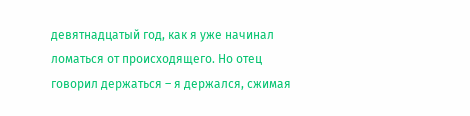девятнадцатый год, как я уже начинал ломаться от происходящего. Но отец говорил держаться – я держался, сжимая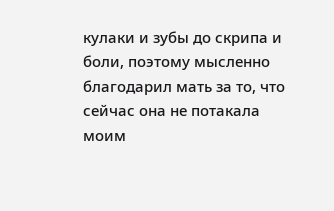кулаки и зубы до скрипа и боли, поэтому мысленно благодарил мать за то, что сейчас она не потакала моим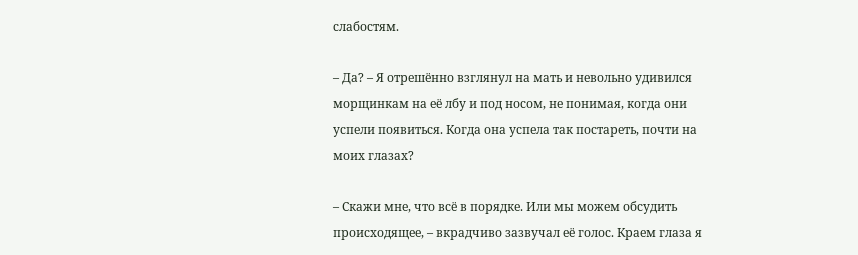слабостям.

– Да? – Я отрешённо взглянул на мать и невольно удивился морщинкам на её лбу и под носом, не понимая, когда они успели появиться. Когда она успела так постареть, почти на моих глазах?

– Скажи мне, что всё в порядке. Или мы можем обсудить происходящее, – вкрадчиво зазвучал её голос. Краем глаза я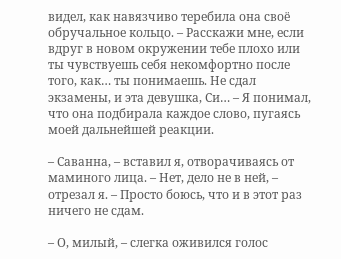видел, как навязчиво теребила она своё обручальное кольцо. – Расскажи мне, если вдруг в новом окружении тебе плохо или ты чувствуешь себя некомфортно после того, как… ты понимаешь. Не сдал экзамены, и эта девушка, Си… – Я понимал, что она подбирала каждое слово, пугаясь моей дальнейшей реакции.

– Саванна, – вставил я, отворачиваясь от маминого лица. – Нет, дело не в ней, – отрезал я. – Просто боюсь, что и в этот раз ничего не сдам.

– О, милый, – слегка оживился голос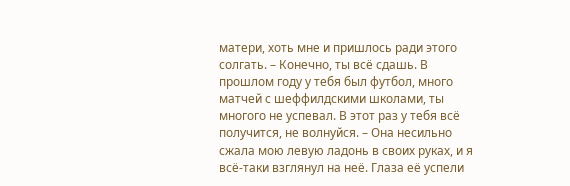матери, хоть мне и пришлось ради этого солгать. – Конечно, ты всё сдашь. В прошлом году у тебя был футбол, много матчей с шеффилдскими школами, ты многого не успевал. В этот раз у тебя всё получится, не волнуйся. – Она несильно сжала мою левую ладонь в своих руках, и я всё-таки взглянул на неё. Глаза её успели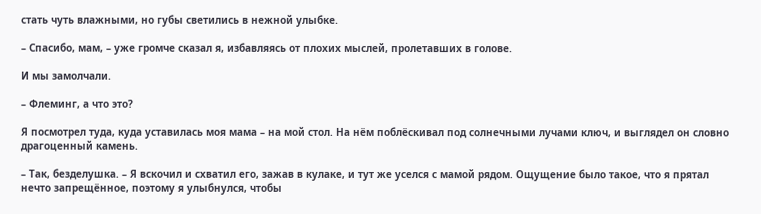стать чуть влажными, но губы светились в нежной улыбке.

– Спасибо, мам, – уже громче сказал я, избавляясь от плохих мыслей, пролетавших в голове.

И мы замолчали.

– Флеминг, а что это?

Я посмотрел туда, куда уставилась моя мама – на мой стол. На нём поблёскивал под солнечными лучами ключ, и выглядел он словно драгоценный камень.

– Так, безделушка. – Я вскочил и схватил его, зажав в кулаке, и тут же уселся с мамой рядом. Ощущение было такое, что я прятал нечто запрещённое, поэтому я улыбнулся, чтобы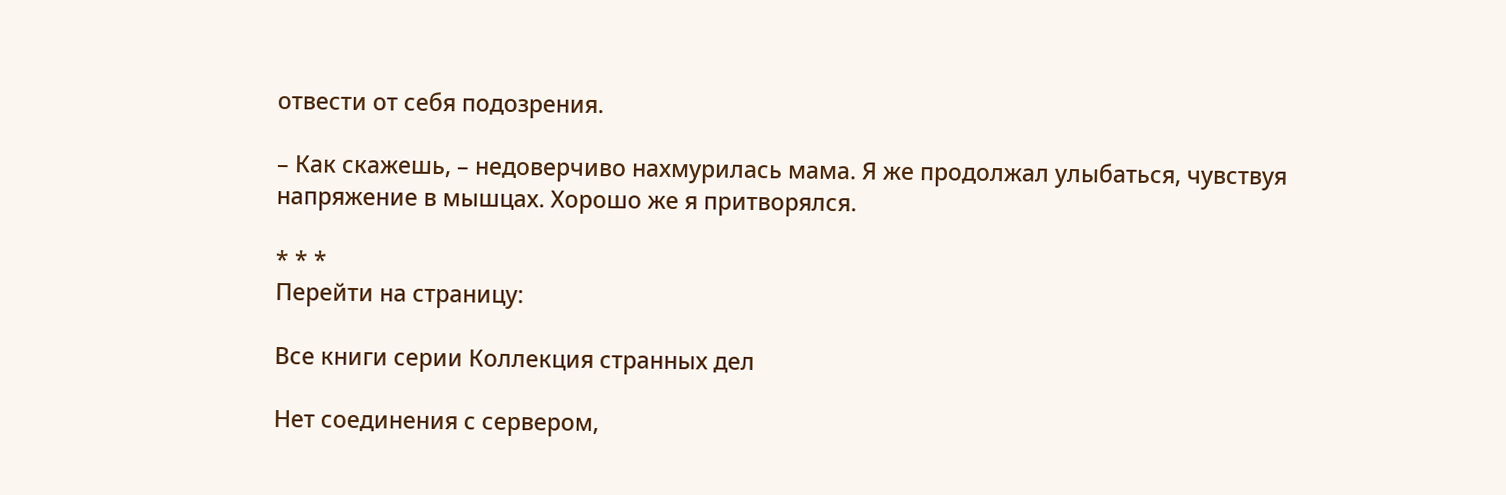отвести от себя подозрения.

– Как скажешь, – недоверчиво нахмурилась мама. Я же продолжал улыбаться, чувствуя напряжение в мышцах. Хорошо же я притворялся.

* * *
Перейти на страницу:

Все книги серии Коллекция странных дел

Нет соединения с сервером,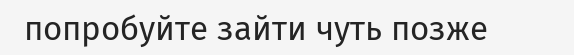попробуйте зайти чуть позже